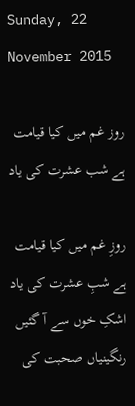Sunday, 22 November 2015

روز غم میں کیا قیامت ہے شب عشرت کی یاد

روزِ غم میں کیا قیامت ہے شبِ عشرت کی یاد
اشکِ خوں سے آ گئیں رنگینیاں صحبت کی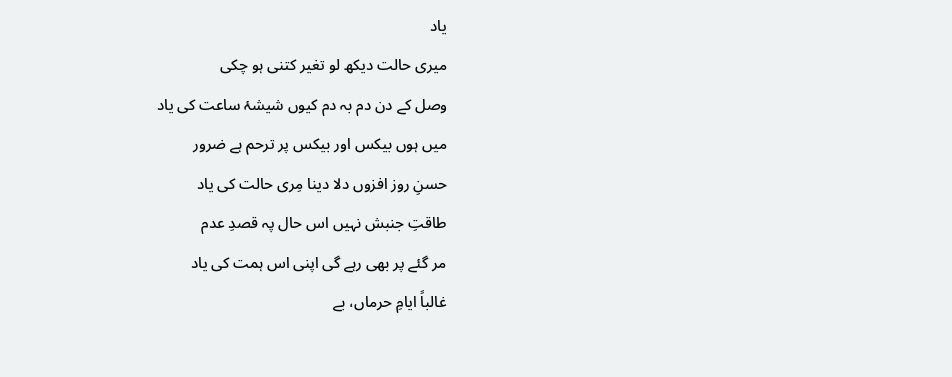یاد
میری حالت دیکھ لو تغیر کتنی ہو چکی
وصل کے دن دم بہ دم کیوں شیشۂ ساعت کی یاد
میں ہوں بیکس اور بیکس پر ترحم ہے ضرور
حسنِ روز افزوں دلا دینا مِری حالت کی یاد
طاقتِ جنبش نہیں اس حال پہ قصدِ عدم
مر گئے پر بھی رہے گی اپنی اس ہمت کی یاد
غالباً ایامِ حرماں، بے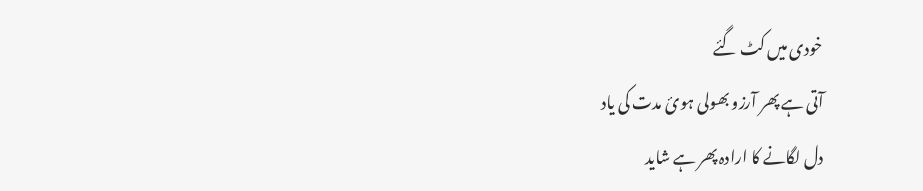خودی میں کٹ گئے
آتی ہے پھر آرزو بھولی ہوئ مدت کی یاد
دل لگانے کا ارادہ پھر ہے شاید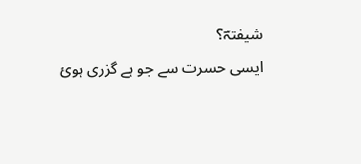شیفتہؔ؟
ایسی حسرت سے جو ہے گزری ہوئ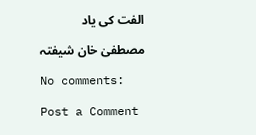الفت کی یاد

مصطفیٰ خان شیفتہ

No comments:

Post a Comment